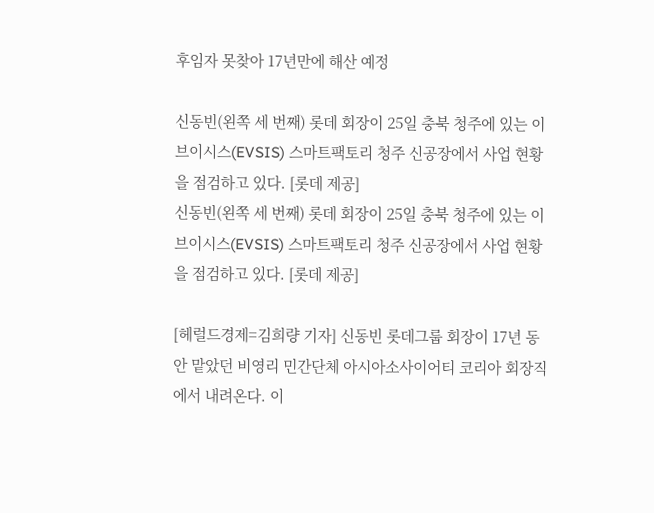후임자 못찾아 17년만에 해산 예정

신동빈(왼쪽 세 번째) 롯데 회장이 25일 충북 청주에 있는 이브이시스(EVSIS) 스마트팩토리 청주 신공장에서 사업 현황을 점검하고 있다. [롯데 제공]
신동빈(왼쪽 세 번째) 롯데 회장이 25일 충북 청주에 있는 이브이시스(EVSIS) 스마트팩토리 청주 신공장에서 사업 현황을 점검하고 있다. [롯데 제공]

[헤럴드경제=김희량 기자] 신동빈 롯데그룹 회장이 17년 동안 맡았던 비영리 민간단체 아시아소사이어티 코리아 회장직에서 내려온다. 이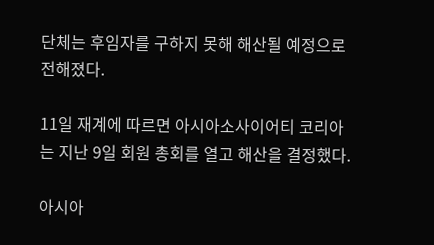단체는 후임자를 구하지 못해 해산될 예정으로 전해졌다.

11일 재계에 따르면 아시아소사이어티 코리아는 지난 9일 회원 총회를 열고 해산을 결정했다.

아시아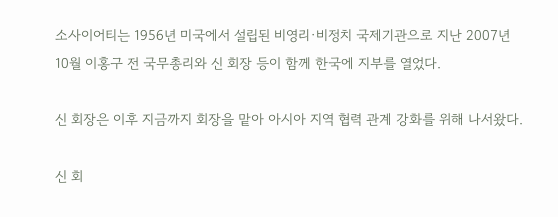소사이어티는 1956년 미국에서 설립된 비영리·비정치 국제기관으로 지난 2007년 10월 이홍구 전 국무총리와 신 회장 등이 함께 한국에 지부를 열었다.

신 회장은 이후 지금까지 회장을 맡아 아시아 지역 협력 관계 강화를 위해 나서왔다.

신 회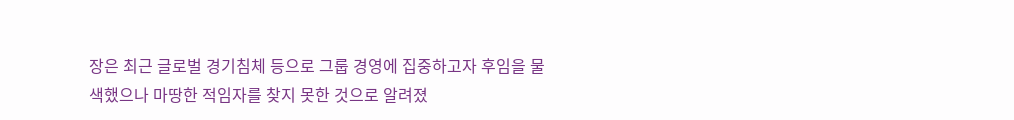장은 최근 글로벌 경기침체 등으로 그룹 경영에 집중하고자 후임을 물색했으나 마땅한 적임자를 찾지 못한 것으로 알려졌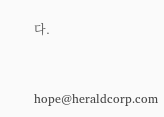다.


hope@heraldcorp.com